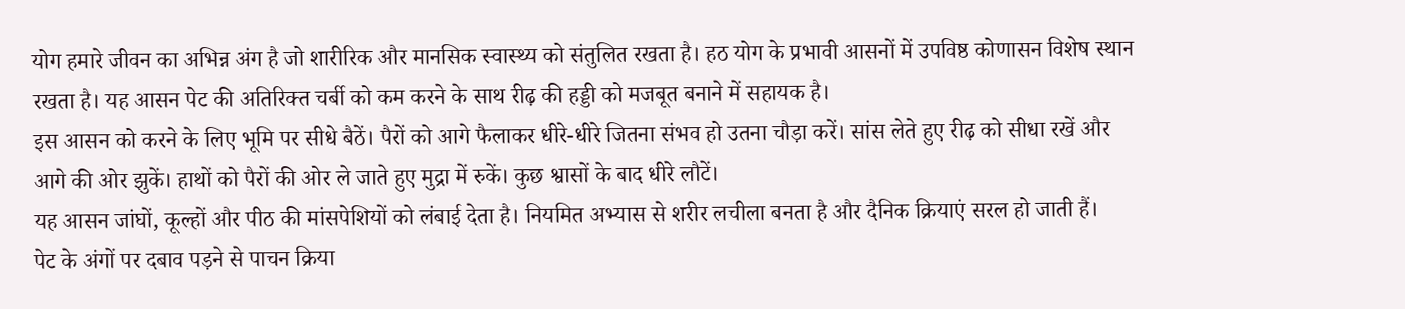योग हमारे जीवन का अभिन्न अंग है जो शारीरिक और मानसिक स्वास्थ्य को संतुलित रखता है। हठ योग के प्रभावी आसनों में उपविष्ठ कोणासन विशेष स्थान रखता है। यह आसन पेट की अतिरिक्त चर्बी को कम करने के साथ रीढ़ की हड्डी को मजबूत बनाने में सहायक है।
इस आसन को करने के लिए भूमि पर सीधे बैठें। पैरों को आगे फैलाकर धीरे-धीरे जितना संभव हो उतना चौड़ा करें। सांस लेते हुए रीढ़ को सीधा रखें और आगे की ओर झुकें। हाथों को पैरों की ओर ले जाते हुए मुद्रा में रुकें। कुछ श्वासों के बाद धीरे लौटें।
यह आसन जांघों, कूल्हों और पीठ की मांसपेशियों को लंबाई देता है। नियमित अभ्यास से शरीर लचीला बनता है और दैनिक क्रियाएं सरल हो जाती हैं।
पेट के अंगों पर दबाव पड़ने से पाचन क्रिया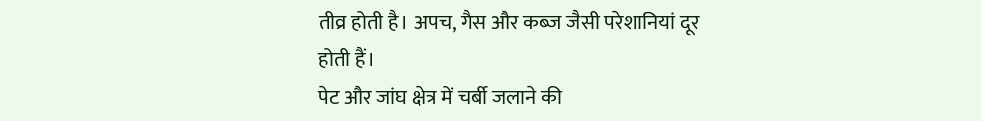तीव्र होती है। अपच, गैस और कब्ज जैसी परेशानियां दूर होती हैं।
पेट और जांघ क्षेत्र में चर्बी जलाने की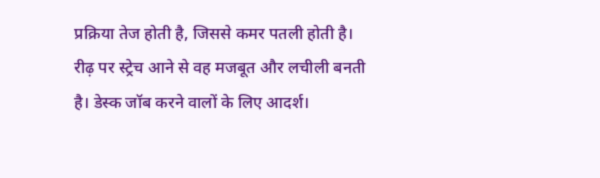प्रक्रिया तेज होती है, जिससे कमर पतली होती है।
रीढ़ पर स्ट्रेच आने से वह मजबूत और लचीली बनती है। डेस्क जॉब करने वालों के लिए आदर्श।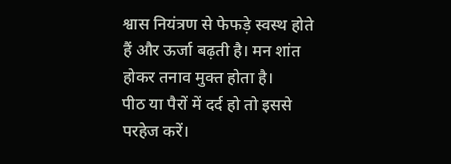श्वास नियंत्रण से फेफड़े स्वस्थ होते हैं और ऊर्जा बढ़ती है। मन शांत होकर तनाव मुक्त होता है।
पीठ या पैरों में दर्द हो तो इससे परहेज करें।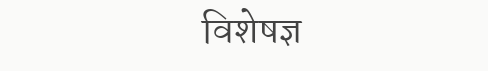विशेषज्ञ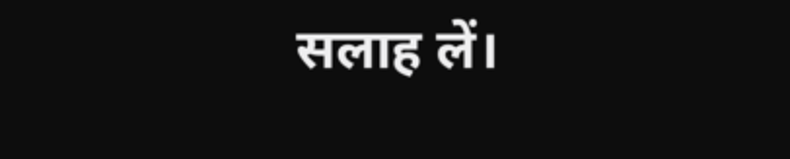सलाह लें।